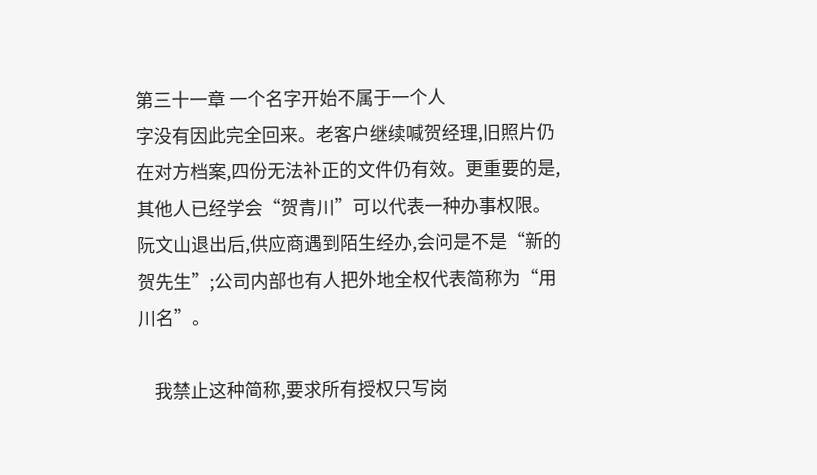第三十一章 一个名字开始不属于一个人
字没有因此完全回来。老客户继续喊贺经理,旧照片仍在对方档案,四份无法补正的文件仍有效。更重要的是,其他人已经学会“贺青川”可以代表一种办事权限。阮文山退出后,供应商遇到陌生经办,会问是不是“新的贺先生”;公司内部也有人把外地全权代表简称为“用川名”。

    我禁止这种简称,要求所有授权只写岗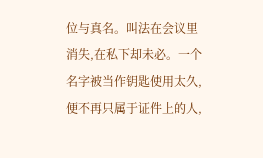位与真名。叫法在会议里消失,在私下却未必。一个名字被当作钥匙使用太久,便不再只属于证件上的人,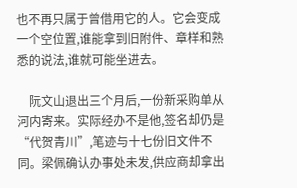也不再只属于曾借用它的人。它会变成一个空位置,谁能拿到旧附件、章样和熟悉的说法,谁就可能坐进去。

    阮文山退出三个月后,一份新采购单从河内寄来。实际经办不是他,签名却仍是“代贺青川”,笔迹与十七份旧文件不同。梁佩确认办事处未发,供应商却拿出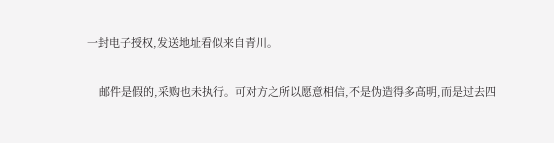一封电子授权,发送地址看似来自青川。

    邮件是假的,采购也未执行。可对方之所以愿意相信,不是伪造得多高明,而是过去四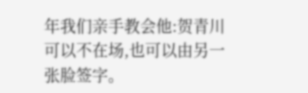年我们亲手教会他:贺青川可以不在场,也可以由另一张脸签字。